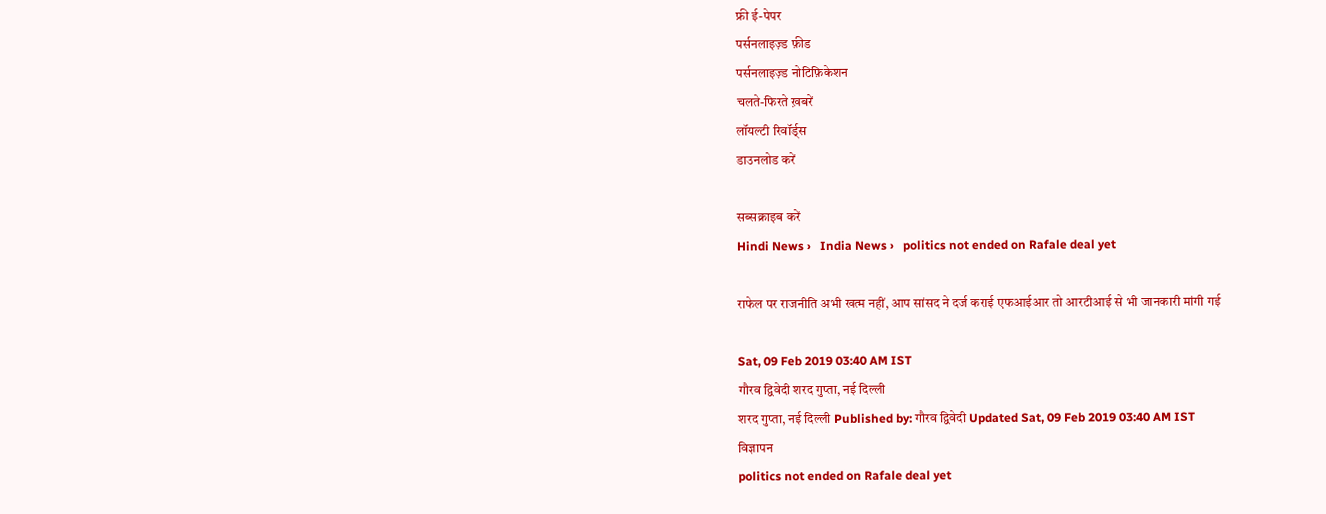फ्री ई-पेपर
पर्सनलाइज़्ड फ़ीड
पर्सनलाइज़्ड नोटिफ़िकेशन
चलते-फिरते ख़बरें
लॉयल्टी रिवॉर्ड्स
डाउनलोड करें

सब्सक्राइब करें
Hindi News ›   India News ›   politics not ended on Rafale deal yet

राफेल पर राजनीति अभी खत्म नहीं, आप सांसद ने दर्ज कराई एफआईआर तो आरटीआई से भी जानकारी मांगी गई

Sat, 09 Feb 2019 03:40 AM IST
गौरव द्विवेदी शरद गुप्ता, नई दिल्ली
शरद गुप्ता, नई दिल्ली Published by: गौरव द्विवेदी Updated Sat, 09 Feb 2019 03:40 AM IST
विज्ञापन
politics not ended on Rafale deal yet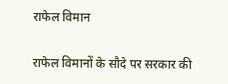राफेल विमान

राफेल विमानों के सौदे पर सरकार की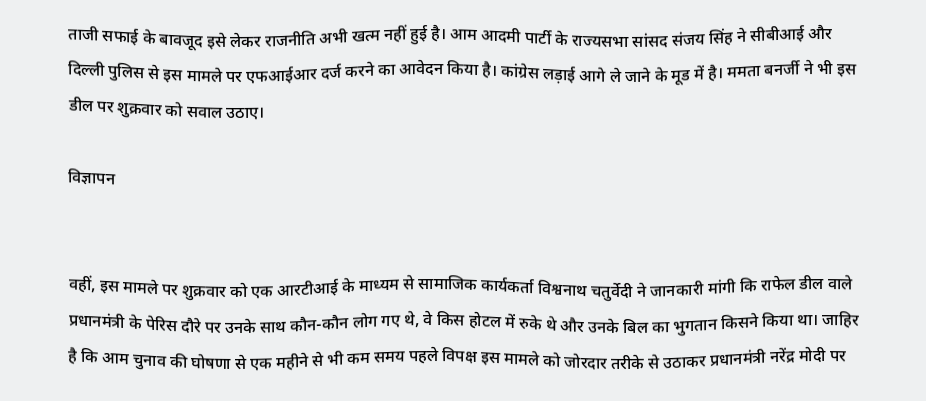ताजी सफाई के बावजूद इसे लेकर राजनीति अभी खत्म नहीं हुई है। आम आदमी पार्टी के राज्यसभा सांसद संजय सिंह ने सीबीआई और दिल्ली पुलिस से इस मामले पर एफआईआर दर्ज करने का आवेदन किया है। कांग्रेस लड़ाई आगे ले जाने के मूड में है। ममता बनर्जी ने भी इस डील पर शुक्रवार को सवाल उठाए।

विज्ञापन


वहीं, इस मामले पर शुक्रवार को एक आरटीआई के माध्यम से सामाजिक कार्यकर्ता विश्वनाथ चतुर्वेदी ने जानकारी मांगी कि राफेल डील वाले प्रधानमंत्री के पेरिस दौरे पर उनके साथ कौन-कौन लोग गए थे, वे किस होटल में रुके थे और उनके बिल का भुगतान किसने किया था। जाहिर है कि आम चुनाव की घोषणा से एक महीने से भी कम समय पहले विपक्ष इस मामले को जोरदार तरीके से उठाकर प्रधानमंत्री नरेंद्र मोदी पर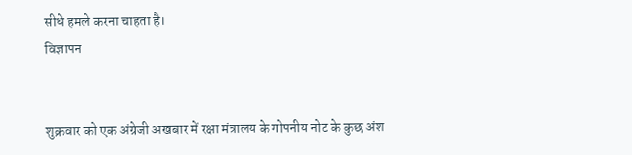सीधे हमले करना चाहता है।
विज्ञापन


शुक्रवार को एक अंग्रेजी अखबार में रक्षा मंत्रालय के गोपनीय नोट के कुछ अंश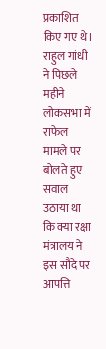प्रकाशित किए गए थे। राहुल गांधी ने पिछले महीने लोकसभा में राफेल मामले पर बोलते हुए सवाल उठाया था कि क्या रक्षा मंत्रालय ने इस सौदे पर आपत्ति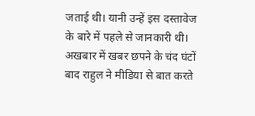जताई थी। यानी उन्हें इस दस्तावेज के बारे में पहले से जानकारी थी। अखबार में खबर छपने के चंद घंटों बाद राहुल ने मीडिया से बात करते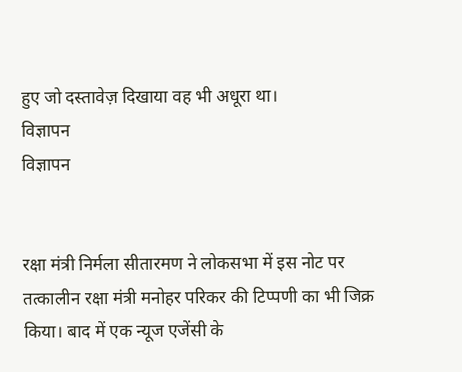हुए जो दस्तावेज़ दिखाया वह भी अधूरा था।
विज्ञापन
विज्ञापन


रक्षा मंत्री निर्मला सीतारमण ने लोकसभा में इस नोट पर तत्कालीन रक्षा मंत्री मनोहर परिकर की टिप्पणी का भी जिक्र किया। बाद में एक न्यूज एजेंसी के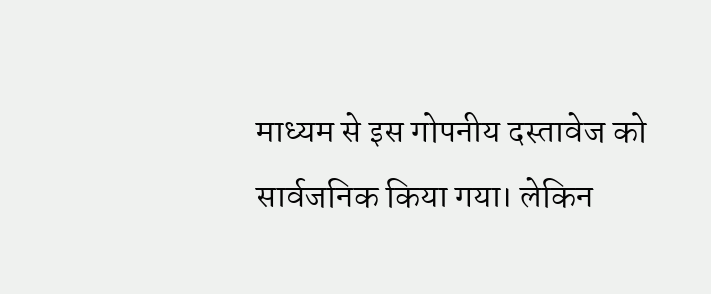माध्यम से इस गोपनीय दस्तावेज को सार्वजनिक किया गया। लेकिन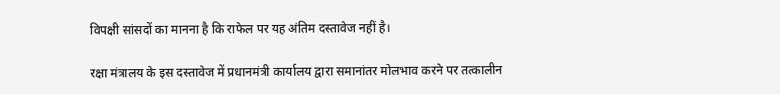विपक्षी सांसदों का मानना है कि राफेल पर यह अंतिम दस्तावेज नहीं है।

रक्षा मंत्रालय के इस दस्तावेज में प्रधानमंत्री कार्यालय द्वारा समानांतर मोलभाव करने पर तत्कालीन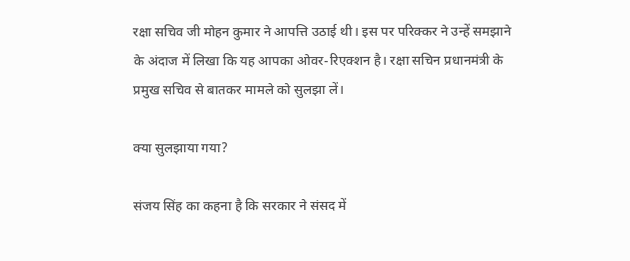रक्षा सचिव जी मोहन कुमार ने आपत्ति उठाई थी। इस पर परिक्कर ने उन्हें समझाने के अंदाज में लिखा कि यह आपका ओवर-रिएक्शन है। रक्षा सचिन प्रधानमंत्री के प्रमुख सचिव से बातकर मामले को सुलझा लें।

क्या सुलझाया गया?

संजय सिंह का कहना है कि सरकार ने संसद में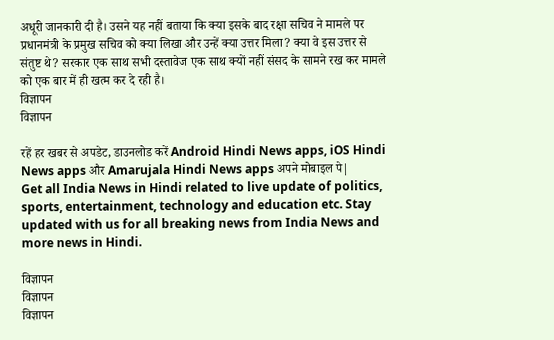अधूरी जानकारी दी है। उसने यह नहीं बताया कि क्या इसके बाद रक्षा सचिव ने मामले पर प्रधानमंत्री के प्रमुख सचिव को क्या लिखा और उन्हें क्या उत्तर मिला? क्या वे इस उत्तर से संतुष्ट थे? सरकार एक साथ सभी दस्तावेज एक साथ क्यों नहीं संसद के सामने रख कर मामले को एक बार में ही खत्म कर दे रही है।
विज्ञापन
विज्ञापन

रहें हर खबर से अपडेट, डाउनलोड करें Android Hindi News apps, iOS Hindi News apps और Amarujala Hindi News apps अपने मोबाइल पे|
Get all India News in Hindi related to live update of politics, sports, entertainment, technology and education etc. Stay updated with us for all breaking news from India News and more news in Hindi.

विज्ञापन
विज्ञापन
विज्ञापन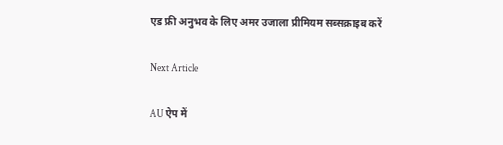एड फ्री अनुभव के लिए अमर उजाला प्रीमियम सब्सक्राइब करें

Next Article

AU ऐप में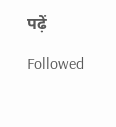पढ़ें

Followed